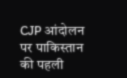CJP आंदोलन पर पाकिस्तान की पहली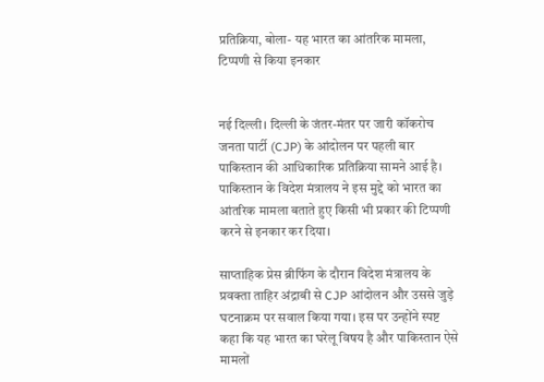प्रतिक्रिया, बोला- यह भारत का आंतरिक मामला, टिप्पणी से किया इनकार


नई दिल्ली। दिल्ली के जंतर-मंतर पर जारी कॉकरोच जनता पार्टी (CJP) के आंदोलन पर पहली बार पाकिस्तान की आधिकारिक प्रतिक्रिया सामने आई है। पाकिस्तान के विदेश मंत्रालय ने इस मुद्दे को भारत का आंतरिक मामला बताते हुए किसी भी प्रकार की टिप्पणी करने से इनकार कर दिया।

साप्ताहिक प्रेस ब्रीफिंग के दौरान विदेश मंत्रालय के प्रवक्ता ताहिर अंद्राबी से CJP आंदोलन और उससे जुड़े घटनाक्रम पर सवाल किया गया। इस पर उन्होंने स्पष्ट कहा कि यह भारत का घरेलू विषय है और पाकिस्तान ऐसे मामलों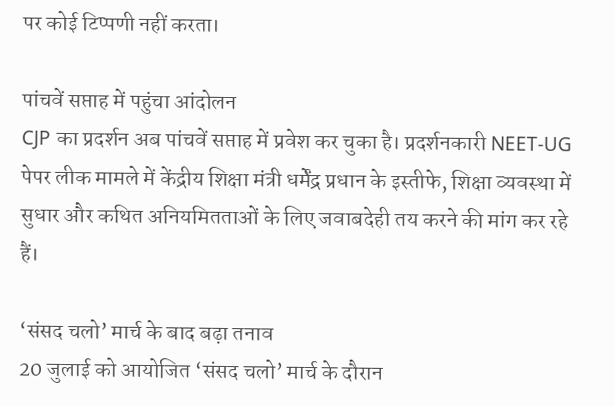पर कोई टिप्पणी नहीं करता।

पांचवें सप्ताह में पहुंचा आंदोलन
CJP का प्रदर्शन अब पांचवें सप्ताह में प्रवेश कर चुका है। प्रदर्शनकारी NEET-UG पेपर लीक मामले में केंद्रीय शिक्षा मंत्री धर्मेंद्र प्रधान के इस्तीफे, शिक्षा व्यवस्था में सुधार और कथित अनियमितताओं के लिए जवाबदेही तय करने की मांग कर रहे हैं।

‘संसद चलो’ मार्च के बाद बढ़ा तनाव
20 जुलाई को आयोजित ‘संसद चलो’ मार्च के दौरान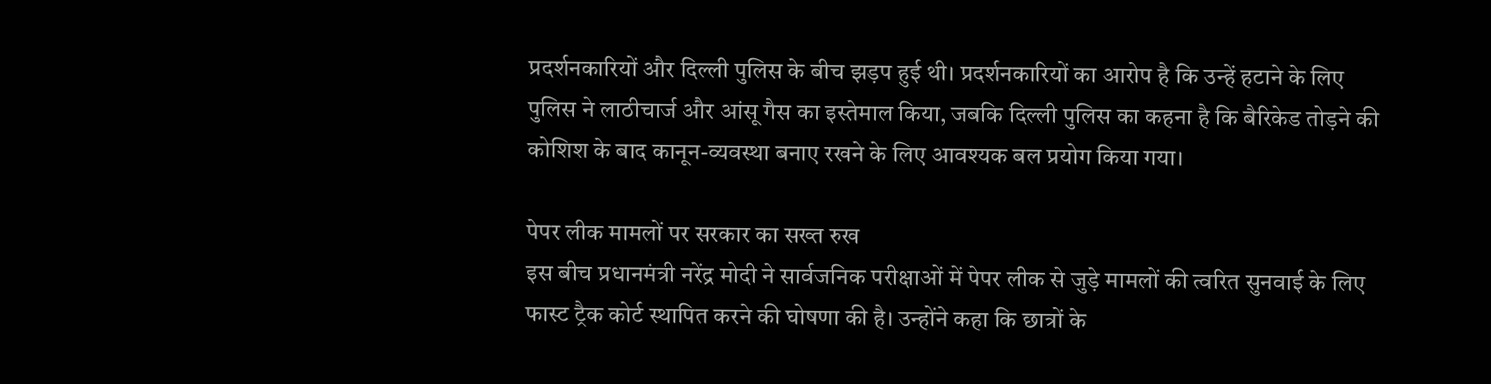प्रदर्शनकारियों और दिल्ली पुलिस के बीच झड़प हुई थी। प्रदर्शनकारियों का आरोप है कि उन्हें हटाने के लिए पुलिस ने लाठीचार्ज और आंसू गैस का इस्तेमाल किया, जबकि दिल्ली पुलिस का कहना है कि बैरिकेड तोड़ने की कोशिश के बाद कानून-व्यवस्था बनाए रखने के लिए आवश्यक बल प्रयोग किया गया।

पेपर लीक मामलों पर सरकार का सख्त रुख
इस बीच प्रधानमंत्री नरेंद्र मोदी ने सार्वजनिक परीक्षाओं में पेपर लीक से जुड़े मामलों की त्वरित सुनवाई के लिए फास्ट ट्रैक कोर्ट स्थापित करने की घोषणा की है। उन्होंने कहा कि छात्रों के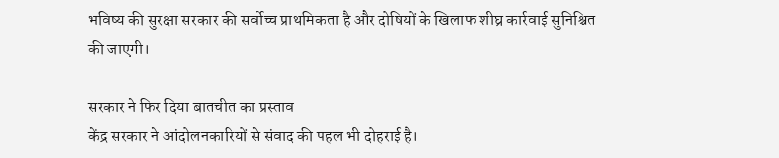भविष्य की सुरक्षा सरकार की सर्वोच्च प्राथमिकता है और दोषियों के खिलाफ शीघ्र कार्रवाई सुनिश्चित की जाएगी।

सरकार ने फिर दिया बातचीत का प्रस्ताव
केंद्र सरकार ने आंदोलनकारियों से संवाद की पहल भी दोहराई है।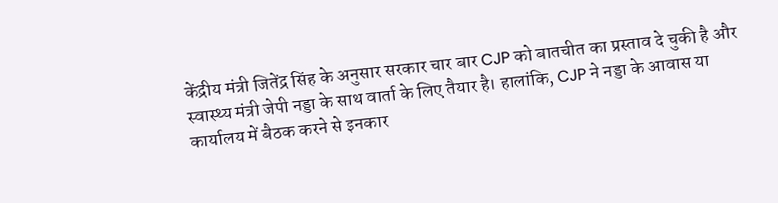केंद्रीय मंत्री जितेंद्र सिंह के अनुसार सरकार चार बार CJP को बातचीत का प्रस्ताव दे चुकी है और स्वास्थ्य मंत्री जेपी नड्डा के साथ वार्ता के लिए तैयार है। हालांकि, CJP ने नड्डा के आवास या कार्यालय में बैठक करने से इनकार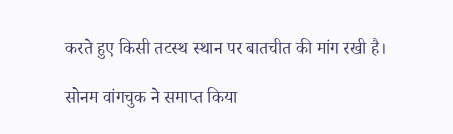करते हुए किसी तटस्थ स्थान पर बातचीत की मांग रखी है।

सोनम वांगचुक ने समाप्त किया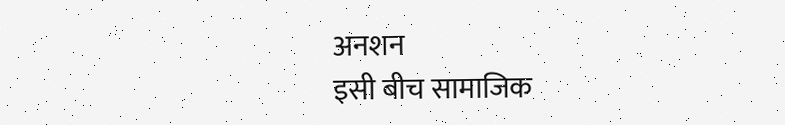अनशन
इसी बीच सामाजिक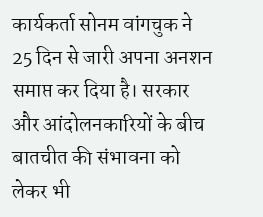कार्यकर्ता सोनम वांगचुक ने 25 दिन से जारी अपना अनशन समाप्त कर दिया है। सरकार और आंदोलनकारियों के बीच बातचीत की संभावना को लेकर भी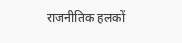राजनीतिक हलकों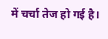में चर्चा तेज हो गई है।